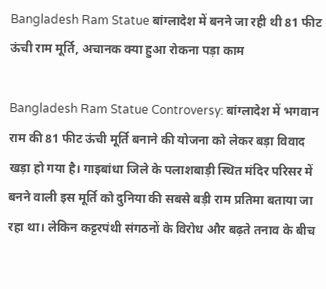Bangladesh Ram Statue बांग्लादेश में बनने जा रही थी 81 फीट ऊंची राम मूर्ति, अचानक क्या हुआ रोकना पड़ा काम

Bangladesh Ram Statue Controversy: बांग्लादेश में भगवान राम की 81 फीट ऊंची मूर्ति बनाने की योजना को लेकर बड़ा विवाद खड़ा हो गया है। गाइबांधा जिले के पलाशबाड़ी स्थित मंदिर परिसर में बनने वाली इस मूर्ति को दुनिया की सबसे बड़ी राम प्रतिमा बताया जा रहा था। लेकिन कट्टरपंथी संगठनों के विरोध और बढ़ते तनाव के बीच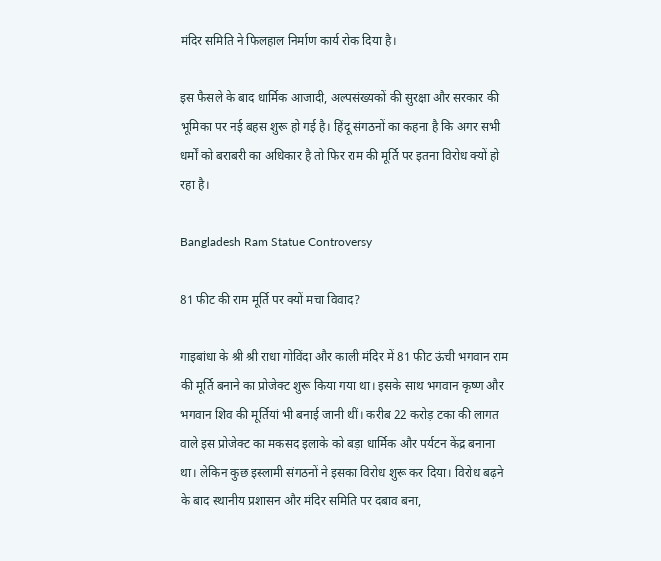मंदिर समिति ने फिलहाल निर्माण कार्य रोक दिया है।

इस फैसले के बाद धार्मिक आजादी, अल्पसंख्यकों की सुरक्षा और सरकार की भूमिका पर नई बहस शुरू हो गई है। हिंदू संगठनों का कहना है कि अगर सभी धर्मों को बराबरी का अधिकार है तो फिर राम की मूर्ति पर इतना विरोध क्यों हो रहा है।

Bangladesh Ram Statue Controversy

81 फीट की राम मूर्ति पर क्यों मचा विवाद?

गाइबांधा के श्री श्री राधा गोविंदा और काली मंदिर में 81 फीट ऊंची भगवान राम की मूर्ति बनाने का प्रोजेक्ट शुरू किया गया था। इसके साथ भगवान कृष्ण और भगवान शिव की मूर्तियां भी बनाई जानी थीं। करीब 22 करोड़ टका की लागत वाले इस प्रोजेक्ट का मकसद इलाके को बड़ा धार्मिक और पर्यटन केंद्र बनाना था। लेकिन कुछ इस्लामी संगठनों ने इसका विरोध शुरू कर दिया। विरोध बढ़ने के बाद स्थानीय प्रशासन और मंदिर समिति पर दबाव बना,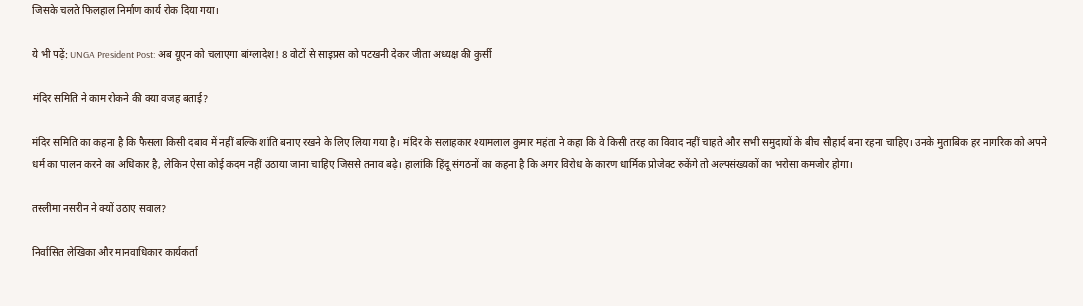जिसके चलते फिलहाल निर्माण कार्य रोक दिया गया।

ये भी पढ़ें: UNGA President Post: अब यूएन को चलाएगा बांग्लादेश! 8 वोटों से साइप्रस को पटखनी देकर जीता अध्यक्ष की कुर्सी

मंदिर समिति ने काम रोकने की क्या वजह बताई?

मंदिर समिति का कहना है कि फैसला किसी दबाव में नहीं बल्कि शांति बनाए रखने के लिए लिया गया है। मंदिर के सलाहकार श्यामलाल कुमार महंता ने कहा कि वे किसी तरह का विवाद नहीं चाहते और सभी समुदायों के बीच सौहार्द बना रहना चाहिए। उनके मुताबिक हर नागरिक को अपने धर्म का पालन करने का अधिकार है, लेकिन ऐसा कोई कदम नहीं उठाया जाना चाहिए जिससे तनाव बढ़े। हालांकि हिंदू संगठनों का कहना है कि अगर विरोध के कारण धार्मिक प्रोजेक्ट रुकेंगे तो अल्पसंख्यकों का भरोसा कमजोर होगा।

तस्लीमा नसरीन ने क्यों उठाए सवाल?

निर्वासित लेखिका और मानवाधिकार कार्यकर्ता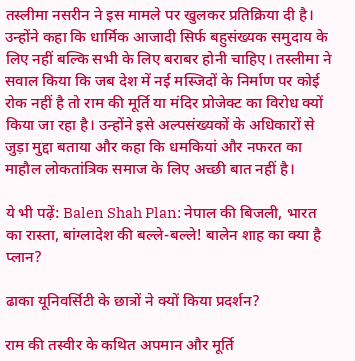तस्लीमा नसरीन ने इस मामले पर खुलकर प्रतिक्रिया दी है। उन्होंने कहा कि धार्मिक आजादी सिर्फ बहुसंख्यक समुदाय के लिए नहीं बल्कि सभी के लिए बराबर होनी चाहिए। तस्लीमा ने सवाल किया कि जब देश में नई मस्जिदों के निर्माण पर कोई रोक नहीं है तो राम की मूर्ति या मंदिर प्रोजेक्ट का विरोध क्यों किया जा रहा है। उन्होंने इसे अल्पसंख्यकों के अधिकारों से जुड़ा मुद्दा बताया और कहा कि धमकियां और नफरत का माहौल लोकतांत्रिक समाज के लिए अच्छी बात नहीं है।

ये भी पढ़ें: Balen Shah Plan: नेपाल की बिजली, भारत का रास्ता, बांग्लादेश की बल्ले-बल्ले! बालेन शाह का क्या है प्लान?

ढाका यूनिवर्सिटी के छात्रों ने क्यों किया प्रदर्शन?

राम की तस्वीर के कथित अपमान और मूर्ति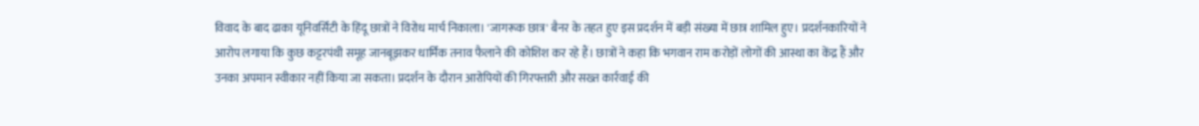विवाद के बाद ढाका यूनिवर्सिटी के हिंदू छात्रों ने विरोध मार्च निकाला। 'जागरूक छात्र' बैनर के तहत हुए इस प्रदर्शन में बड़ी संख्या में छात्र शामिल हुए। प्रदर्शनकारियों ने आरोप लगाया कि कुछ कट्टरपंथी समूह जानबूझकर धार्मिक तनाव फैलाने की कोशिश कर रहे हैं। छात्रों ने कहा कि भगवान राम करोड़ों लोगों की आस्था का केंद्र हैं और उनका अपमान स्वीकार नहीं किया जा सकता। प्रदर्शन के दौरान आरोपियों की गिरफ्तारी और सख्त कार्रवाई की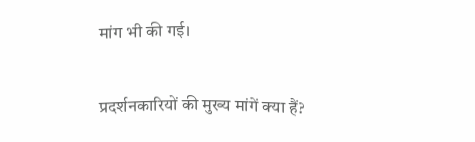मांग भी की गई।

प्रदर्शनकारियों की मुख्य मांगें क्या हैं?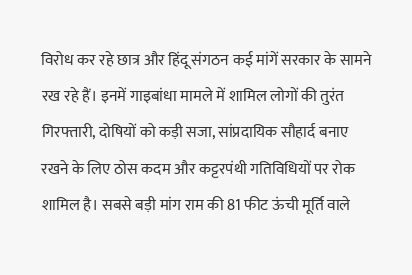विरोध कर रहे छात्र और हिंदू संगठन कई मांगें सरकार के सामने रख रहे हैं। इनमें गाइबांधा मामले में शामिल लोगों की तुरंत गिरफ्तारी, दोषियों को कड़ी सजा, सांप्रदायिक सौहार्द बनाए रखने के लिए ठोस कदम और कट्टरपंथी गतिविधियों पर रोक शामिल है। सबसे बड़ी मांग राम की 81 फीट ऊंची मूर्ति वाले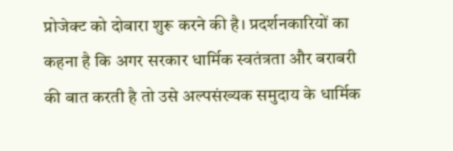प्रोजेक्ट को दोबारा शुरू करने की है। प्रदर्शनकारियों का कहना है कि अगर सरकार धार्मिक स्वतंत्रता और बराबरी की बात करती है तो उसे अल्पसंख्यक समुदाय के धार्मिक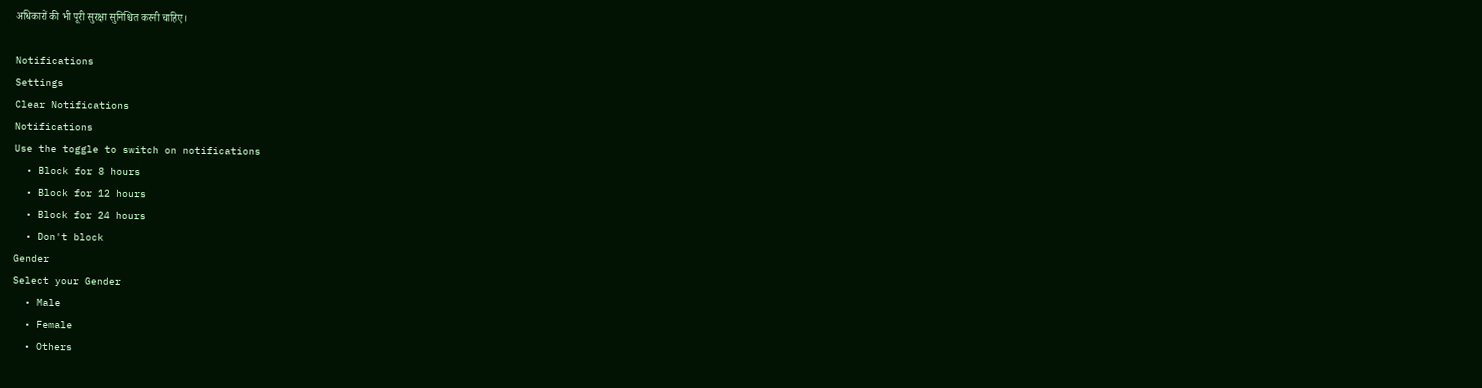अधिकारों की भी पूरी सुरक्षा सुनिश्चित करनी चाहिए।

Notifications
Settings
Clear Notifications
Notifications
Use the toggle to switch on notifications
  • Block for 8 hours
  • Block for 12 hours
  • Block for 24 hours
  • Don't block
Gender
Select your Gender
  • Male
  • Female
  • Others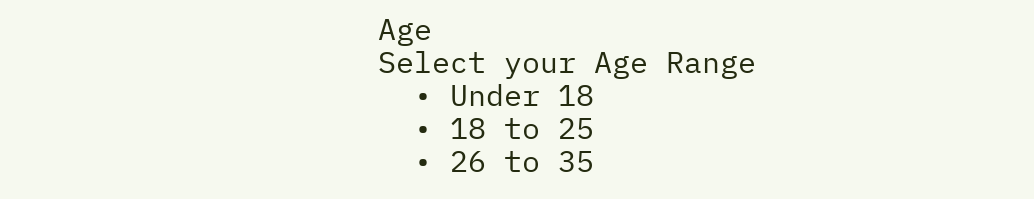Age
Select your Age Range
  • Under 18
  • 18 to 25
  • 26 to 35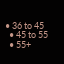• 36 to 45
  • 45 to 55
  • 55+